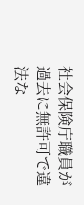社会保険庁職員が過去に無許可で違法な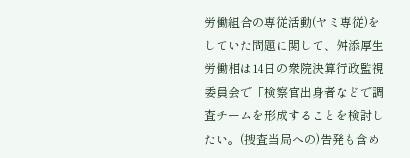労働組合の専従活動(ヤミ専従)をしていた問題に関して、舛添厚生労働相は14日の衆院決算行政監視委員会で「検察官出身者などで調査チームを形成することを検討したい。(捜査当局への)告発も含め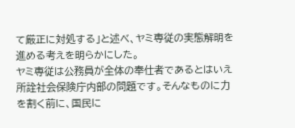て厳正に対処する」と述べ、ヤミ専従の実態解明を進める考えを明らかにした。
ヤミ専従は公務員が全体の奉仕者であるとはいえ所詮社会保険庁内部の問題です。そんなものに力を割く前に、国民に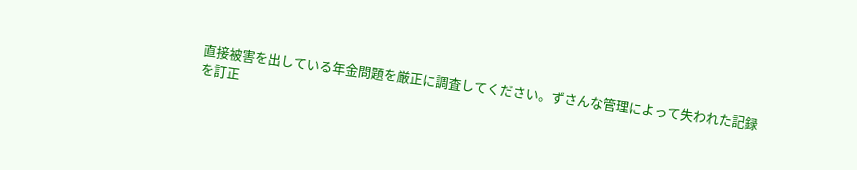直接被害を出している年金問題を厳正に調査してください。ずさんな管理によって失われた記録を訂正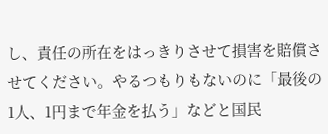し、責任の所在をはっきりさせて損害を賠償させてください。やるつもりもないのに「最後の1人、1円まで年金を払う」などと国民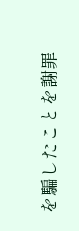を騙したことを謝罪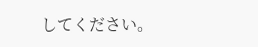してください。